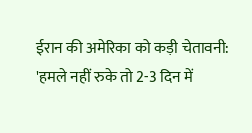ईरान की अमेरिका को कड़ी चेतावनी: 'हमले नहीं रुके तो 2-3 दिन में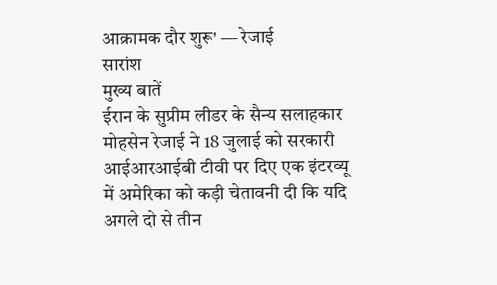आक्रामक दौर शुरू' — रेजाई
सारांश
मुख्य बातें
ईरान के सुप्रीम लीडर के सैन्य सलाहकार मोहसेन रेजाई ने 18 जुलाई को सरकारी आईआरआईबी टीवी पर दिए एक इंटरव्यू में अमेरिका को कड़ी चेतावनी दी कि यदि अगले दो से तीन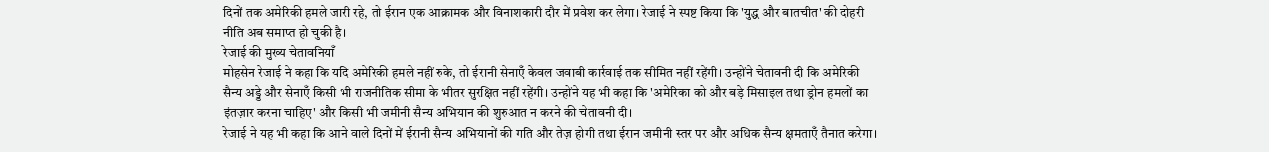दिनों तक अमेरिकी हमले जारी रहे, तो ईरान एक आक्रामक और विनाशकारी दौर में प्रवेश कर लेगा। रेजाई ने स्पष्ट किया कि 'युद्ध और बातचीत' की दोहरी नीति अब समाप्त हो चुकी है।
रेजाई की मुख्य चेतावनियाँ
मोहसेन रेजाई ने कहा कि यदि अमेरिकी हमले नहीं रुके, तो ईरानी सेनाएँ केवल जवाबी कार्रवाई तक सीमित नहीं रहेंगी। उन्होंने चेतावनी दी कि अमेरिकी सैन्य अड्डे और सेनाएँ किसी भी राजनीतिक सीमा के भीतर सुरक्षित नहीं रहेंगी। उन्होंने यह भी कहा कि 'अमेरिका को और बड़े मिसाइल तथा ड्रोन हमलों का इंतज़ार करना चाहिए' और किसी भी जमीनी सैन्य अभियान की शुरुआत न करने की चेतावनी दी।
रेजाई ने यह भी कहा कि आने वाले दिनों में ईरानी सैन्य अभियानों की गति और तेज़ होगी तथा ईरान जमीनी स्तर पर और अधिक सैन्य क्षमताएँ तैनात करेगा।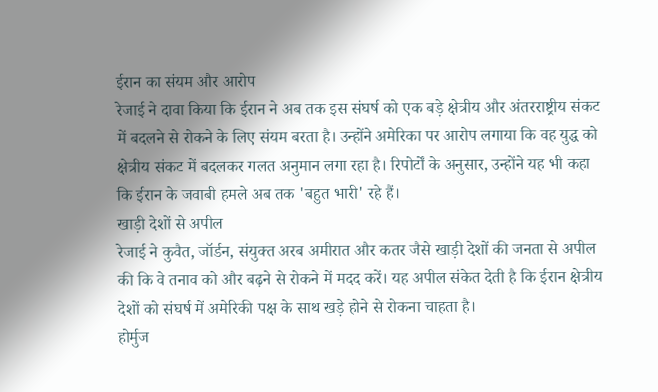ईरान का संयम और आरोप
रेजाई ने दावा किया कि ईरान ने अब तक इस संघर्ष को एक बड़े क्षेत्रीय और अंतरराष्ट्रीय संकट में बदलने से रोकने के लिए संयम बरता है। उन्होंने अमेरिका पर आरोप लगाया कि वह युद्ध को क्षेत्रीय संकट में बदलकर गलत अनुमान लगा रहा है। रिपोर्टों के अनुसार, उन्होंने यह भी कहा कि ईरान के जवाबी हमले अब तक 'बहुत भारी' रहे हैं।
खाड़ी देशों से अपील
रेजाई ने कुवैत, जॉर्डन, संयुक्त अरब अमीरात और कतर जैसे खाड़ी देशों की जनता से अपील की कि वे तनाव को और बढ़ने से रोकने में मदद करें। यह अपील संकेत देती है कि ईरान क्षेत्रीय देशों को संघर्ष में अमेरिकी पक्ष के साथ खड़े होने से रोकना चाहता है।
होर्मुज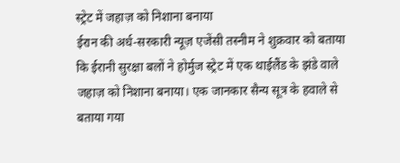स्ट्रेट में जहाज़ को निशाना बनाया
ईरान की अर्ध-सरकारी न्यूज़ एजेंसी तस्नीम ने शुक्रवार को बताया कि ईरानी सुरक्षा बलों ने होर्मुज स्ट्रेट में एक थाईलैंड के झंडे वाले जहाज़ को निशाना बनाया। एक जानकार सैन्य सूत्र के हवाले से बताया गया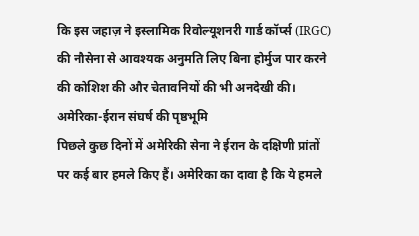कि इस जहाज़ ने इस्लामिक रिवोल्यूशनरी गार्ड कॉर्प्स (IRGC) की नौसेना से आवश्यक अनुमति लिए बिना होर्मुज पार करने की कोशिश की और चेतावनियों की भी अनदेखी की।
अमेरिका-ईरान संघर्ष की पृष्ठभूमि
पिछले कुछ दिनों में अमेरिकी सेना ने ईरान के दक्षिणी प्रांतों पर कई बार हमले किए हैं। अमेरिका का दावा है कि ये हमले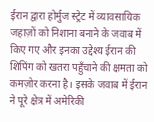ईरान द्वारा होर्मुज स्ट्रेट में व्यावसायिक जहाज़ों को निशाना बनाने के जवाब में किए गए और इनका उद्देश्य ईरान की शिपिंग को खतरा पहुँचाने की क्षमता को कमज़ोर करना है। इसके जवाब में ईरान ने पूरे क्षेत्र में अमेरिकी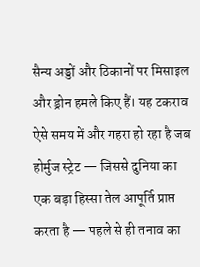सैन्य अड्डों और ठिकानों पर मिसाइल और ड्रोन हमले किए हैं। यह टकराव ऐसे समय में और गहरा हो रहा है जब होर्मुज स्ट्रेट — जिससे दुनिया का एक बड़ा हिस्सा तेल आपूर्ति प्राप्त करता है — पहले से ही तनाव का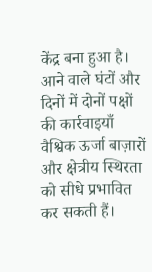केंद्र बना हुआ है। आने वाले घंटों और दिनों में दोनों पक्षों की कार्रवाइयाँ वैश्विक ऊर्जा बाज़ारों और क्षेत्रीय स्थिरता को सीधे प्रभावित कर सकती हैं।